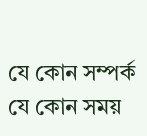যে কোন সম্পর্ক যে কোন সময়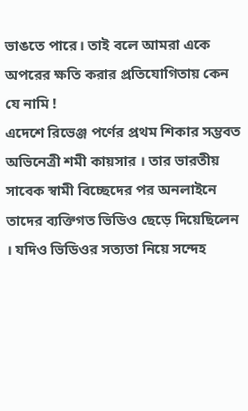ভাঙতে পারে। তাই বলে আমরা একে অপরের ক্ষতি করার প্রতিযোগিতায় কেন যে নামি !
এদেশে রিভেঞ্জ পর্ণের প্রথম শিকার সম্ভবত অভিনেত্রী শমী কায়সার । তার ভারতীয় সাবেক স্বামী বিচ্ছেদের পর অনলাইনে তাদের ব্যক্তিগত ভিডিও ছেড়ে দিয়েছিলেন । যদিও ভিডিওর সত্যতা নিয়ে সন্দেহ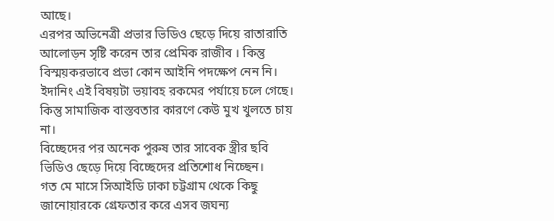আছে।
এরপর অভিনেত্রী প্রভার ভিডিও ছেড়ে দিয়ে রাতারাতি আলোড়ন সৃষ্টি করেন তার প্রেমিক রাজীব । কিন্তু বিস্ময়করভাবে প্রভা কোন আইনি পদক্ষেপ নেন নি।
ইদানিং এই বিষয়টা ভয়াবহ রকমের পর্যায়ে চলে গেছে। কিন্তু সামাজিক বাস্তবতার কারণে কেউ মুখ খুলতে চায় না।
বিচ্ছেদের পর অনেক পুরুষ তার সাবেক স্ত্রীর ছবি ভিডিও ছেড়ে দিয়ে বিচ্ছেদের প্রতিশোধ নিচ্ছেন।
গত মে মাসে সিআইডি ঢাকা চট্টগ্রাম থেকে কিছু জানোয়ারকে গ্রেফতার করে এসব জঘন্য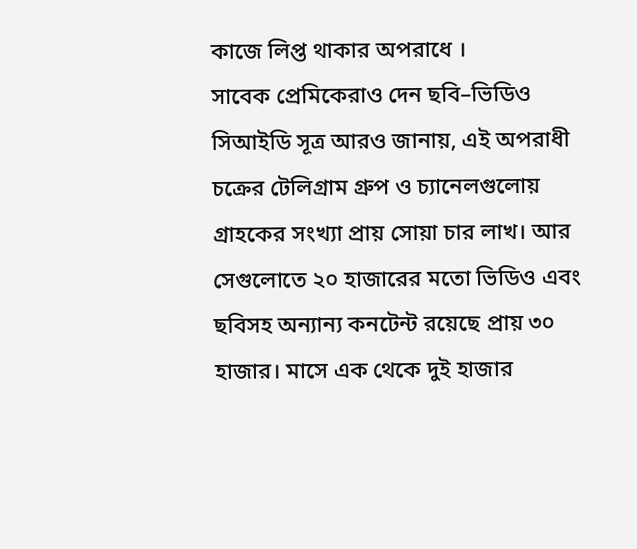কাজে লিপ্ত থাকার অপরাধে ।
সাবেক প্রেমিকেরাও দেন ছবি–ভিডিও
সিআইডি সূত্র আরও জানায়, এই অপরাধী চক্রের টেলিগ্রাম গ্রুপ ও চ্যানেলগুলোয় গ্রাহকের সংখ্যা প্রায় সোয়া চার লাখ। আর সেগুলোতে ২০ হাজারের মতো ভিডিও এবং ছবিসহ অন্যান্য কনটেন্ট রয়েছে প্রায় ৩০ হাজার। মাসে এক থেকে দুই হাজার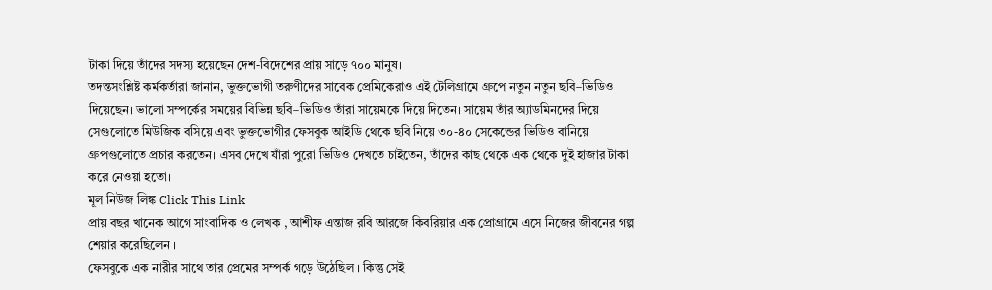টাকা দিয়ে তাঁদের সদস্য হয়েছেন দেশ-বিদেশের প্রায় সাড়ে ৭০০ মানুষ।
তদন্তসংশ্লিষ্ট কর্মকর্তারা জানান, ভুক্তভোগী তরুণীদের সাবেক প্রেমিকেরাও এই টেলিগ্রামে গ্রুপে নতুন নতুন ছবি–ভিডিও দিয়েছেন। ভালো সম্পর্কের সময়ের বিভিন্ন ছবি–ভিডিও তাঁরা সায়েমকে দিয়ে দিতেন। সায়েম তাঁর অ্যাডমিনদের দিয়ে সেগুলোতে মিউজিক বসিয়ে এবং ভুক্তভোগীর ফেসবুক আইডি থেকে ছবি নিয়ে ৩০-৪০ সেকেন্ডের ভিডিও বানিয়ে গ্রুপগুলোতে প্রচার করতেন। এসব দেখে যাঁরা পুরো ভিডিও দেখতে চাইতেন, তাঁদের কাছ থেকে এক থেকে দুই হাজার টাকা করে নেওয়া হতো।
মূল নিউজ লিঙ্ক Click This Link
প্রায় বছর খানেক আগে সাংবাদিক ও লেখক , আশীফ এন্তাজ রবি আরজে কিবরিয়ার এক প্রোগ্রামে এসে নিজের জীবনের গল্প শেয়ার করেছিলেন ।
ফেসবুকে এক নারীর সাথে তার প্রেমের সম্পর্ক গড়ে উঠেছিল । কিন্তু সেই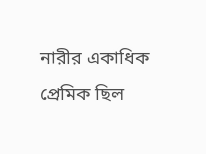নারীর একাধিক প্রেমিক ছিল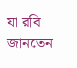যা রবি জানতেন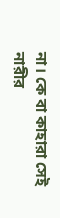না। কে বা কাহারা সেই নারীর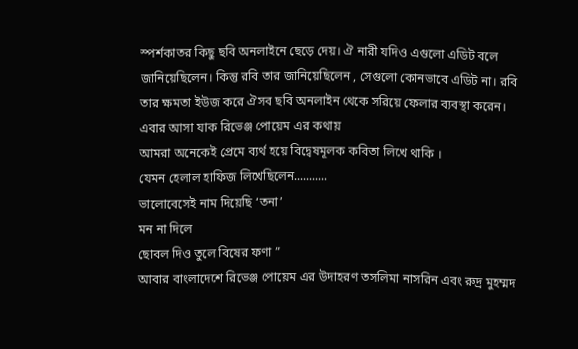স্পর্শকাতর কিছু ছবি অনলাইনে ছেড়ে দেয়। ঐ নারী যদিও এগুলো এডিট বলে জানিয়েছিলেন। কিন্তু রবি তার জানিয়েছিলেন , সেগুলো কোনভাবে এডিট না। রবি তার ক্ষমতা ইউজ করে ঐসব ছবি অনলাইন থেকে সরিয়ে ফেলার ব্যবস্থা করেন।
এবার আসা যাক রিভেঞ্জ পোয়েম এর কথায়
আমরা অনেকেই প্রেমে ব্যর্থ হয়ে বিদ্বেষমূলক কবিতা লিখে থাকি ।
যেমন হেলাল হাফিজ লিখেছিলেন...........
ভালোবেসেই নাম দিয়েছি ‘তনা’
মন না দিলে
ছোবল দিও তুলে বিষের ফণা ”
আবার বাংলাদেশে রিভেঞ্জ পোয়েম এর উদাহরণ তসলিমা নাসরিন এবং রুদ্র মুহম্মদ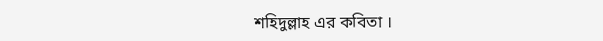শহিদুল্লাহ এর কবিতা ।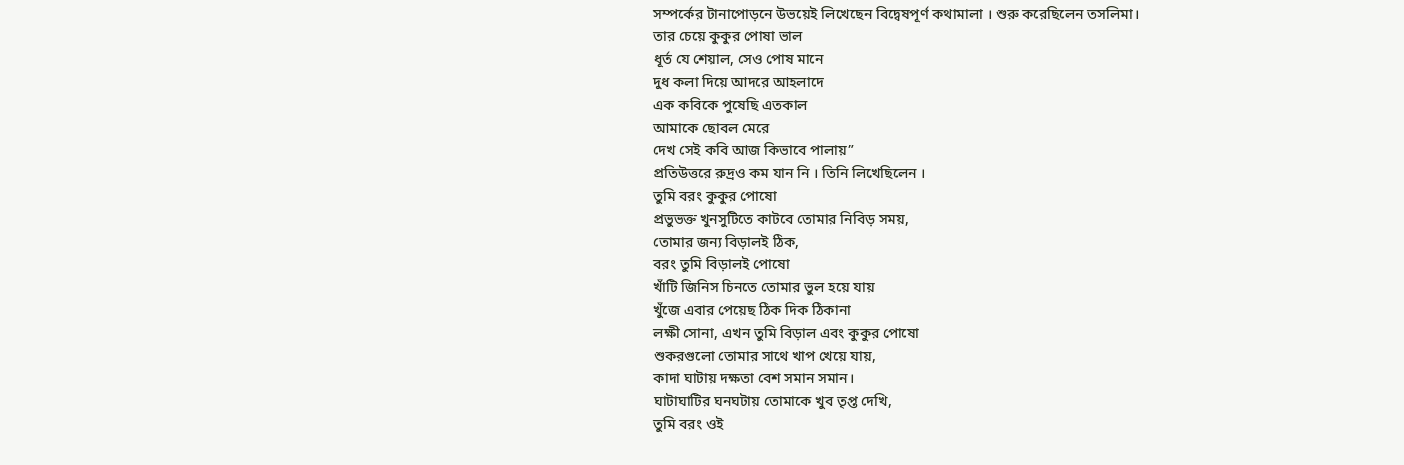সম্পর্কের টানাপোড়নে উভয়েই লিখেছেন বিদ্বেষপূর্ণ কথামালা । শুরু করেছিলেন তসলিমা।
তার চেয়ে কুকুর পোষা ভাল
ধূর্ত যে শেয়াল, সেও পোষ মানে
দুধ কলা দিয়ে আদরে আহলাদে
এক কবিকে পুষেছি এতকাল
আমাকে ছোবল মেরে
দেখ সেই কবি আজ কিভাবে পালায়”
প্রতিউত্তরে রুদ্রও কম যান নি । তিনি লিখেছিলেন ।
তুমি বরং কুকুর পোষো
প্রভুভক্ত খুনসুটিতে কাটবে তোমার নিবিড় সময়,
তোমার জন্য বিড়ালই ঠিক,
বরং তুমি বিড়ালই পোষো
খাঁটি জিনিস চিনতে তোমার ভুল হয়ে যায়
খুঁজে এবার পেয়েছ ঠিক দিক ঠিকানা
লক্ষী সোনা, এখন তুমি বিড়াল এবং কুকুর পোষো
শুকরগুলো তোমার সাথে খাপ খেয়ে যায়,
কাদা ঘাটায় দক্ষতা বেশ সমান সমান।
ঘাটাঘাটির ঘনঘটায় তোমাকে খুব তৃপ্ত দেখি,
তুমি বরং ওই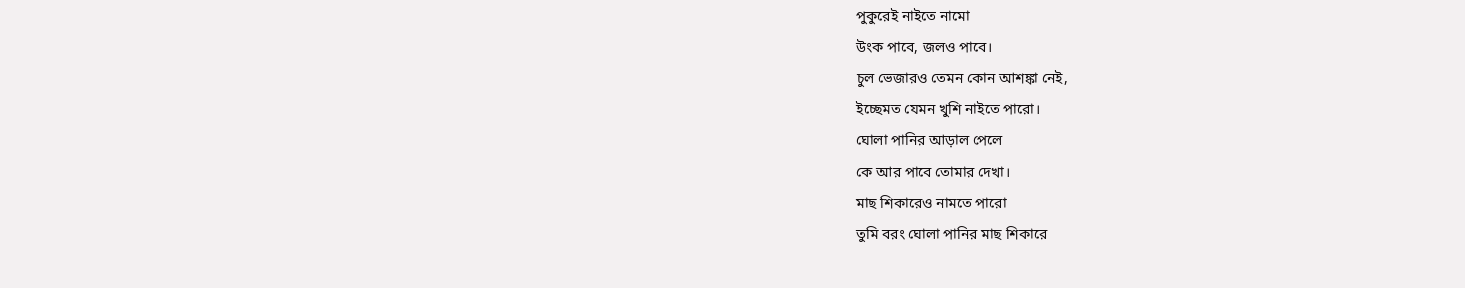পুকুরেই নাইতে নামো
উংক পাবে, জলও পাবে।
চুল ভেজারও তেমন কোন আশঙ্কা নেই,
ইচ্ছেমত যেমন খুশি নাইতে পারো।
ঘোলা পানির আড়াল পেলে
কে আর পাবে তোমার দেখা।
মাছ শিকারেও নামতে পারো
তুমি বরং ঘোলা পানির মাছ শিকারে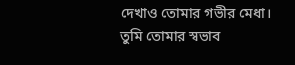দেখাও তোমার গভীর মেধা।
তুমি তোমার স্বভাব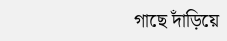গাছে দাঁড়িয়ে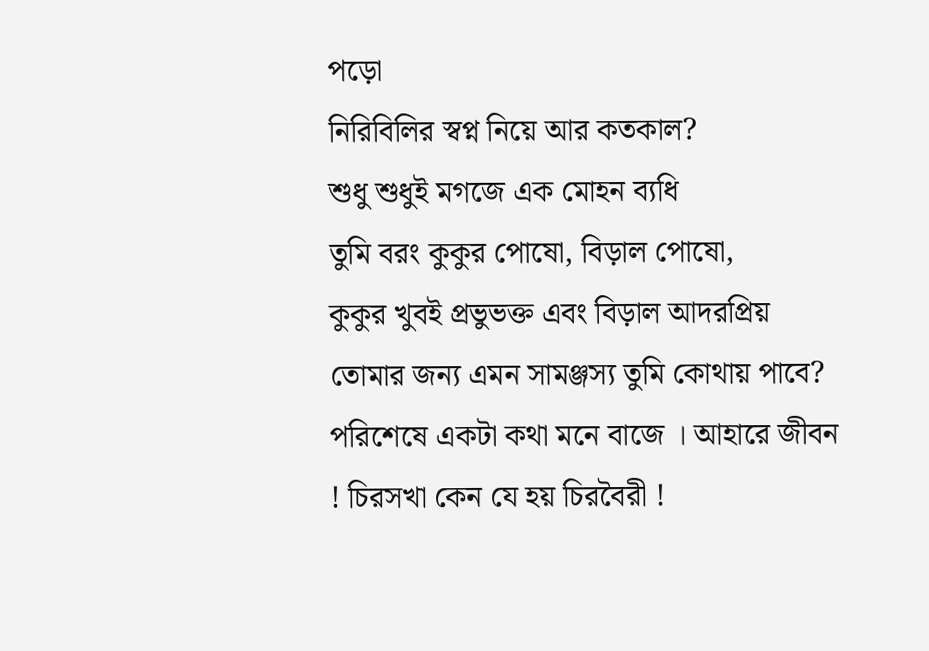পড়ো
নিরিবিলির স্বপ্ন নিয়ে আর কতকাল?
শুধু শুধুই মগজে এক মোহন ব্যধি
তুমি বরং কুকুর পোষো, বিড়াল পোষো,
কুকুর খুবই প্রভুভক্ত এবং বিড়াল আদরপ্রিয়
তোমার জন্য এমন সামঞ্জস্য তুমি কোথায় পাবে?
পরিশেষে একটা কথা মনে বাজে । আহারে জীবন ! চিরসখা কেন যে হয় চিরবৈরী !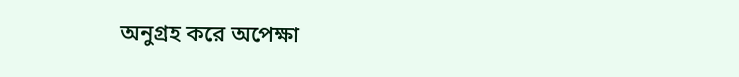অনুগ্রহ করে অপেক্ষা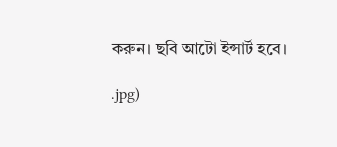করুন। ছবি আটো ইন্সার্ট হবে।

.jpg)